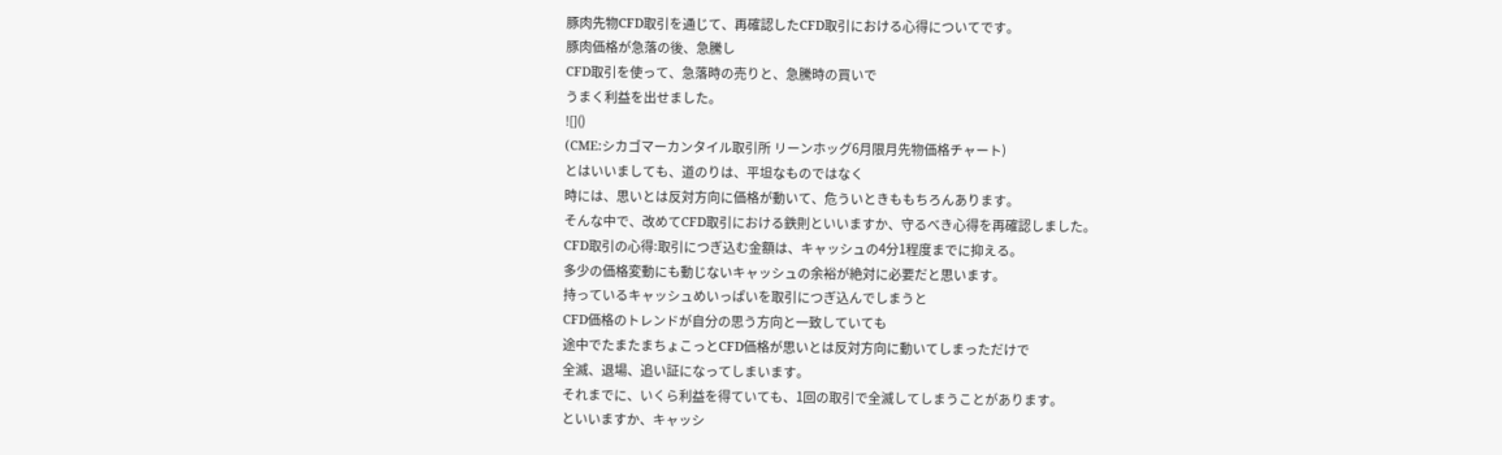豚肉先物CFD取引を通じて、再確認したCFD取引における心得についてです。
豚肉価格が急落の後、急騰し
CFD取引を使って、急落時の売りと、急騰時の買いで
うまく利益を出せました。
![]()
(CME:シカゴマーカンタイル取引所 リーンホッグ6月限月先物価格チャート)
とはいいましても、道のりは、平坦なものではなく
時には、思いとは反対方向に価格が動いて、危ういときももちろんあります。
そんな中で、改めてCFD取引における鉄則といいますか、守るべき心得を再確認しました。
CFD取引の心得:取引につぎ込む金額は、キャッシュの4分1程度までに抑える。
多少の価格変動にも動じないキャッシュの余裕が絶対に必要だと思います。
持っているキャッシュめいっぱいを取引につぎ込んでしまうと
CFD価格のトレンドが自分の思う方向と一致していても
途中でたまたまちょこっとCFD価格が思いとは反対方向に動いてしまっただけで
全滅、退場、追い証になってしまいます。
それまでに、いくら利益を得ていても、1回の取引で全滅してしまうことがあります。
といいますか、キャッシ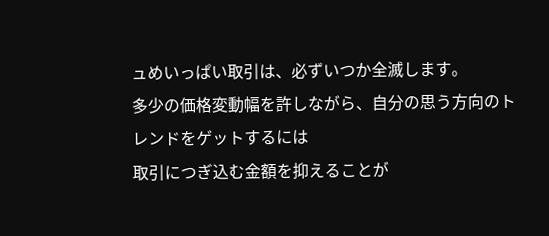ュめいっぱい取引は、必ずいつか全滅します。
多少の価格変動幅を許しながら、自分の思う方向のトレンドをゲットするには
取引につぎ込む金額を抑えることが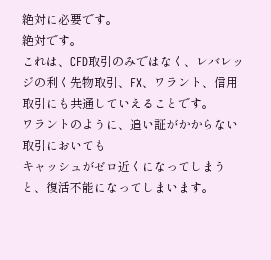絶対に必要です。
絶対です。
これは、CFD取引のみではなく、レバレッジの利く先物取引、FX、ワラント、信用取引にも共通していえることです。
ワラントのように、追い証がかからない取引においても
キャッシュがゼロ近くになってしまうと、復活不能になってしまいます。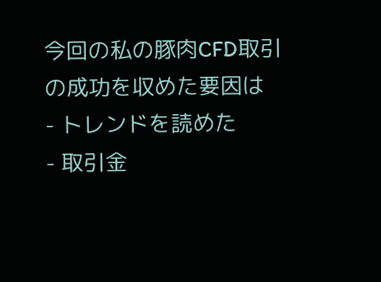今回の私の豚肉CFD取引の成功を収めた要因は
- トレンドを読めた
- 取引金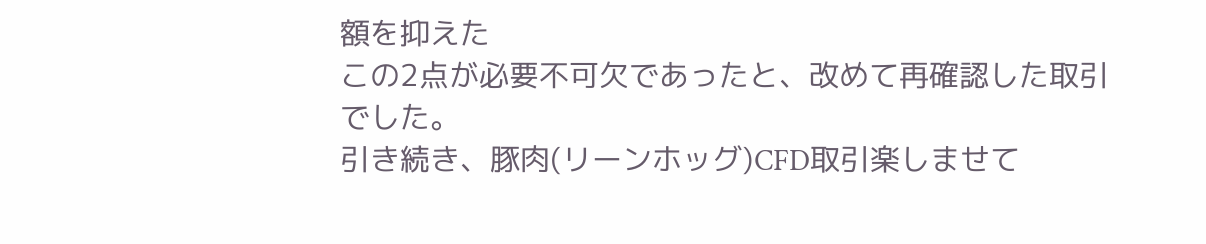額を抑えた
この2点が必要不可欠であったと、改めて再確認した取引でした。
引き続き、豚肉(リーンホッグ)CFD取引楽しませて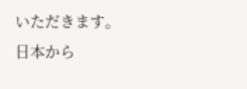いただきます。
日本から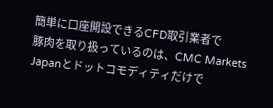簡単に口座開設できるCFD取引業者で
豚肉を取り扱っているのは、CMC Markets Japanとドットコモディティだけで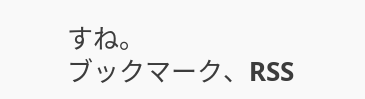すね。
ブックマーク、RSS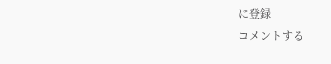に登録
コメントする